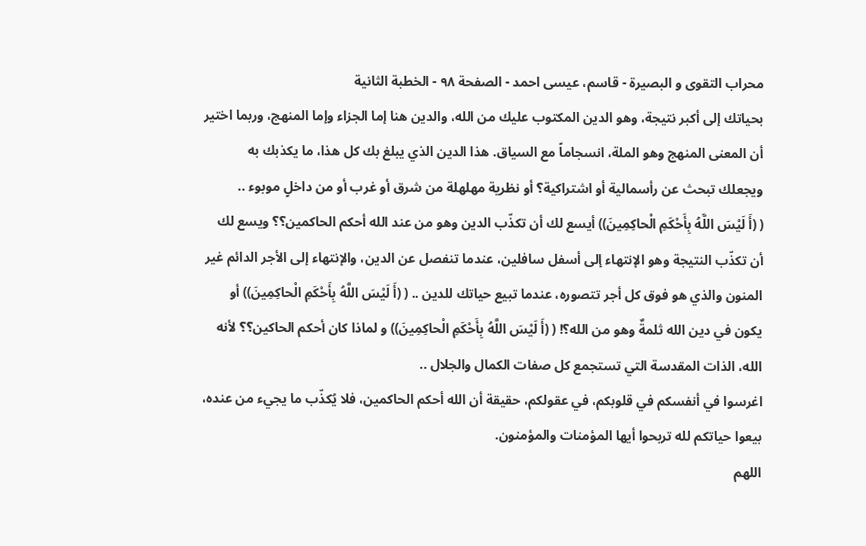محراب التقوى و البصيرة - قاسم، عيسى احمد - الصفحة ٩٨ - الخطبة الثانية
بحياتك إلى أكبر نتيجة، وهو الدين المكتوب عليك من الله، والدين هنا إما الجزاء وإما المنهج، وربما اختير أن المعنى المنهج وهو الملة، انسجاماً مع السياق. هذا الدين الذي يبلغ بك كل هذا، ما يكذبك به ويجعلك تبحث عن رأسمالية أو اشتراكية؟ أو نظرية مهلهلة من شرق أو غرب أو من داخلٍ موبوء ..
( (أَ لَيْسَ اللَّهُ بِأَحْكَمِ الْحاكِمِينَ)) أيسع لك أن تكذّب الدين وهو من عند الله أحكم الحاكمين؟؟ ويسع لك أن تكذّب النتيجة وهو الإنتهاء إلى أسفل سافلين، عندما تنفصل عن الدين، والإنتهاء إلى الأجر الدائم غير المنون والذي هو فوق كل أجر تتصوره، عندما تبيع حياتك للدين .. ( (أَ لَيْسَ اللَّهُ بِأَحْكَمِ الْحاكِمِينَ)) أو يكون في دين الله ثلمةٌ وهو من الله؟! ( (أَ لَيْسَ اللَّهُ بِأَحْكَمِ الْحاكِمِينَ)) و لماذا كان أحكم الحاكين؟؟ لأنه الله، الذات المقدسة التي تستجمع كل صفات الكمال والجلال ..
اغرسوا في أنفسكم في قلوبكم، في عقولكم، حقيقة أن الله أحكم الحاكمين، فلا يُكذّب ما يجيء من عنده، بيعوا حياتكم لله تربحوا أيها المؤمنات والمؤمنون.
اللهم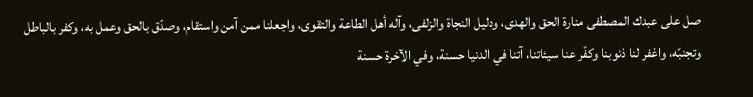صل على عبدك المصطفى منارة الحق والهدى، ودليل النجاة والزلفى، وآله أهل الطاعة والتقوى، واجعلنا ممن آمن واستقام، وصدّق بالحق وعمل به، وكفر بالباطل وتجنبّه، واغفر لنا ذنوبنا وكفّر عنا سيئاتنا، آتنا في الدنيا حسنة، وفي الآخرة حسنة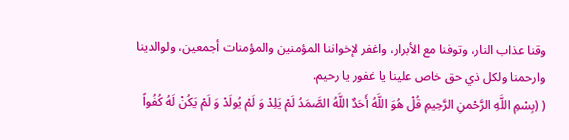وقنا عذاب النار، وتوفنا مع الأبرار، واغفر لإخواننا المؤمنين والمؤمنات أجمعين، ولوالدينا وارحمنا ولكل ذي حق خاص علينا يا غفور يا رحيم.
( (بِسْمِ اللَّهِ الرَّحْمنِ الرَّحِيمِ قُلْ هُوَ اللَّهُ أَحَدٌ اللَّهُ الصَّمَدُ لَمْ يَلِدْ وَ لَمْ يُولَدْ وَ لَمْ يَكُنْ لَهُ كُفُواً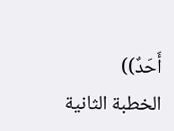أَحَدٌ))
الخطبة الثانية